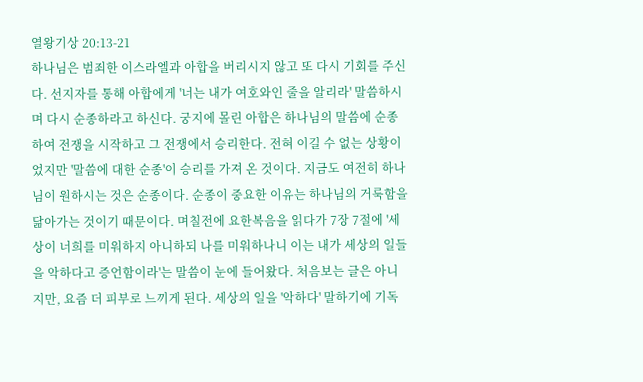열왕기상 20:13-21
하나님은 범죄한 이스라엘과 아합을 버리시지 않고 또 다시 기회를 주신다. 선지자를 통해 아합에게 '너는 내가 여호와인 줄을 알리라' 말씀하시며 다시 순종하라고 하신다. 궁지에 몰린 아합은 하나님의 말씀에 순종하여 전쟁을 시작하고 그 전쟁에서 승리한다. 전혀 이길 수 없는 상황이었지만 '말씀에 대한 순종'이 승리를 가져 온 것이다. 지금도 여전히 하나님이 원하시는 것은 순종이다. 순종이 중요한 이유는 하나님의 거룩함을 닮아가는 것이기 때문이다. 며칠전에 요한복음을 읽다가 7장 7절에 '세상이 너희를 미워하지 아니하되 나를 미워하나니 이는 내가 세상의 일들을 악하다고 증언함이라'는 말씀이 눈에 들어왔다. 처음보는 글은 아니지만, 요즘 더 피부로 느끼게 된다. 세상의 일을 '악하다' 말하기에 기독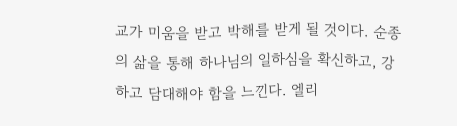교가 미움을 받고 박해를 받게 될 것이다. 순종의 삶을 통해 하나님의 일하심을 확신하고, 강하고 담대해야 함을 느낀다. 엘리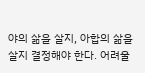야의 삶을 살지, 아합의 삶을 살지 결정해야 한다. 어려울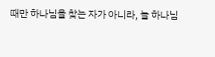때만 하나님을 찾는 자가 아니라, 늘 하나님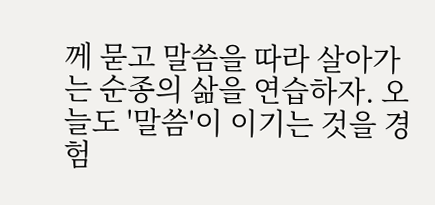께 묻고 말씀을 따라 살아가는 순종의 삶을 연습하자. 오늘도 '말씀'이 이기는 것을 경험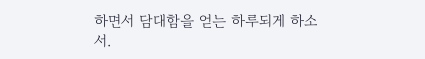하면서 담대함을 얻는 하루되게 하소서.